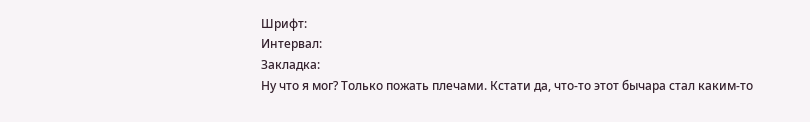Шрифт:
Интервал:
Закладка:
Ну что я мог? Только пожать плечами. Кстати да, что-то этот бычара стал каким-то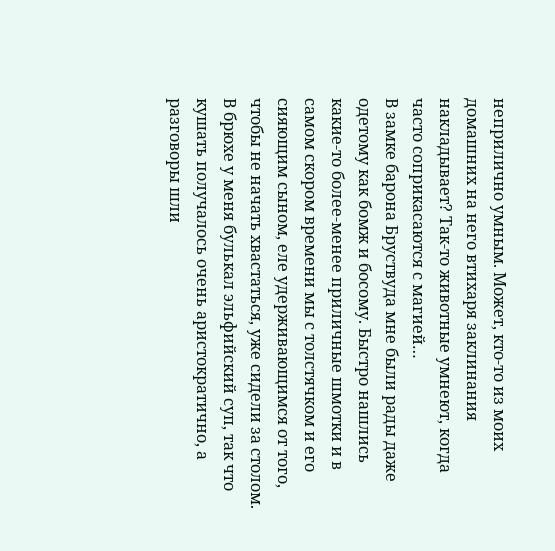неприлично умным. Может, кто-то из моих домашних на него втихаря заклинания накладывает? Так-то животные умнеют, когда часто соприкасаются с магией…
В замке барона Бруствуда мне были рады даже одетому как бомж и босому. Быстро нашлись какие-то более-менее приличные шмотки и в самом скором времени мы с толстячком и его сияющим сыном, еле удерживающимся от того, чтобы не начать хвастаться, уже сидели за столом. В брюхе у меня булькал эльфийский суп, так что кушать получалось очень аристократично, а разговоры шли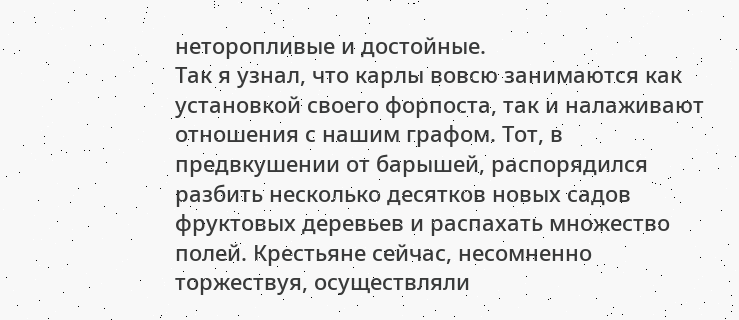неторопливые и достойные.
Так я узнал, что карлы вовсю занимаются как установкой своего форпоста, так и налаживают отношения с нашим графом. Тот, в предвкушении от барышей, распорядился разбить несколько десятков новых садов фруктовых деревьев и распахать множество полей. Крестьяне сейчас, несомненно торжествуя, осуществляли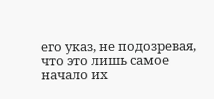его указ, не подозревая, что это лишь самое начало их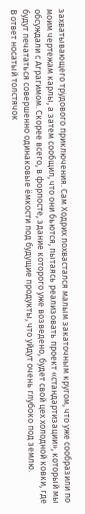захватывающего трудового приключения. Сам Ходрих похвастался малым закаточным кругом, что уже сообразили по моим чертежам карлы, а затем сообщил, что они бьются, пытаясь реализовать проект «стандартизации», который мы обсуждали с Аграгимом. Скорее всего, в форпосте, здание которого уже возведено, будет свой цех холодной ковки, где будут печататься совершенно одинаковые ёмкости под будущие продукты, что уйдут очень глубоко под землю.
В ответ носатый толстячок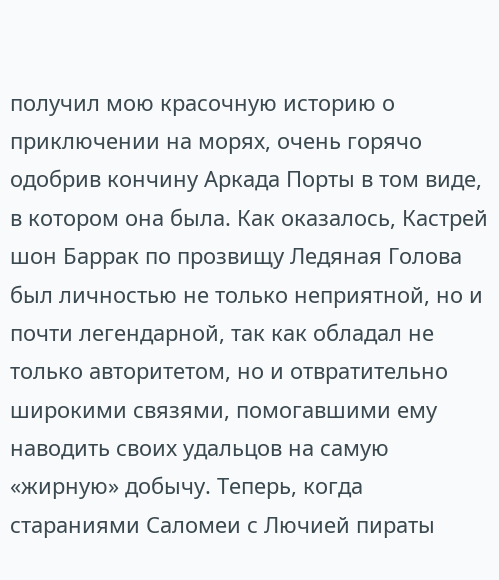получил мою красочную историю о приключении на морях, очень горячо одобрив кончину Аркада Порты в том виде, в котором она была. Как оказалось, Кастрей шон Баррак по прозвищу Ледяная Голова был личностью не только неприятной, но и почти легендарной, так как обладал не только авторитетом, но и отвратительно широкими связями, помогавшими ему наводить своих удальцов на самую «жирную» добычу. Теперь, когда стараниями Саломеи с Лючией пираты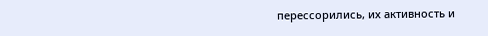перессорились, их активность и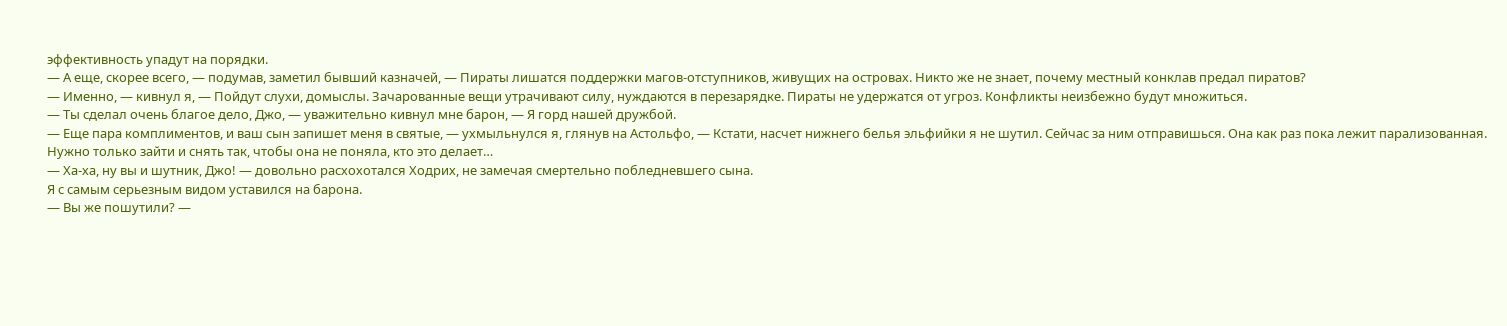эффективность упадут на порядки.
— А еще, скорее всего, — подумав, заметил бывший казначей, — Пираты лишатся поддержки магов-отступников, живущих на островах. Никто же не знает, почему местный конклав предал пиратов?
— Именно, — кивнул я, — Пойдут слухи, домыслы. Зачарованные вещи утрачивают силу, нуждаются в перезарядке. Пираты не удержатся от угроз. Конфликты неизбежно будут множиться.
— Ты сделал очень благое дело, Джо, — уважительно кивнул мне барон, — Я горд нашей дружбой.
— Еще пара комплиментов, и ваш сын запишет меня в святые, — ухмыльнулся я, глянув на Астольфо, — Кстати, насчет нижнего белья эльфийки я не шутил. Сейчас за ним отправишься. Она как раз пока лежит парализованная. Нужно только зайти и снять так, чтобы она не поняла, кто это делает…
— Ха-ха, ну вы и шутник, Джо! — довольно расхохотался Ходрих, не замечая смертельно побледневшего сына.
Я с самым серьезным видом уставился на барона.
— Вы же пошутили? —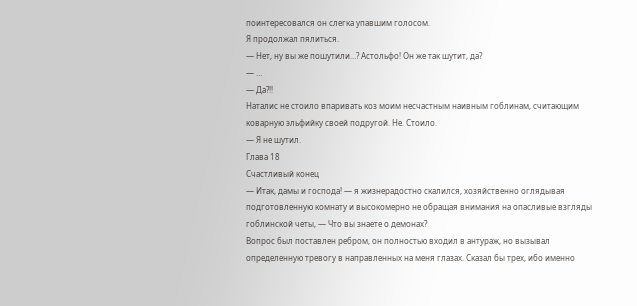поинтересовался он слегка упавшим голосом.
Я продолжал пялиться.
— Нет, ну вы же пошутили…? Астольфо! Он же так шутит, да?
— …
— Да?!!
Наталис не стоило впаривать коз моим несчастным наивным гоблинам, считающим коварную эльфийку своей подругой. Не. Стоило.
— Я не шутил.
Глава 18
Счастливый конец
— Итак, дамы и господа! — я жизнерадостно скалился, хозяйственно оглядывая подготовленную комнату и высокомерно не обращая внимания на опасливые взгляды гоблинской четы, — Что вы знаете о демонах?
Вопрос был поставлен ребром, он полностью входил в антураж, но вызывал определенную тревогу в направленных на меня глазах. Сказал бы трех, ибо именно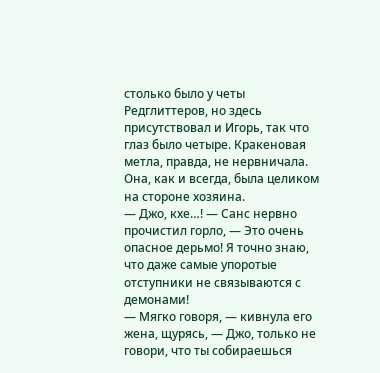столько было у четы Редглиттеров, но здесь присутствовал и Игорь, так что глаз было четыре. Кракеновая метла, правда, не нервничала. Она, как и всегда, была целиком на стороне хозяина.
— Джо, кхе…! — Санс нервно прочистил горло, — Это очень опасное дерьмо! Я точно знаю, что даже самые упоротые отступники не связываются с демонами!
— Мягко говоря, — кивнула его жена, щурясь, — Джо, только не говори, что ты собираешься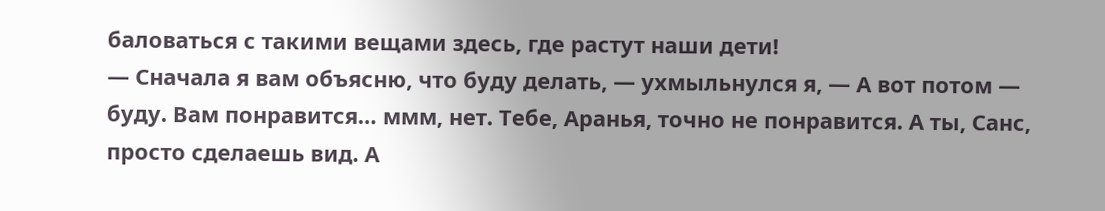баловаться с такими вещами здесь, где растут наши дети!
— Сначала я вам объясню, что буду делать, — ухмыльнулся я, — А вот потом — буду. Вам понравится… ммм, нет. Тебе, Аранья, точно не понравится. А ты, Санс, просто сделаешь вид. А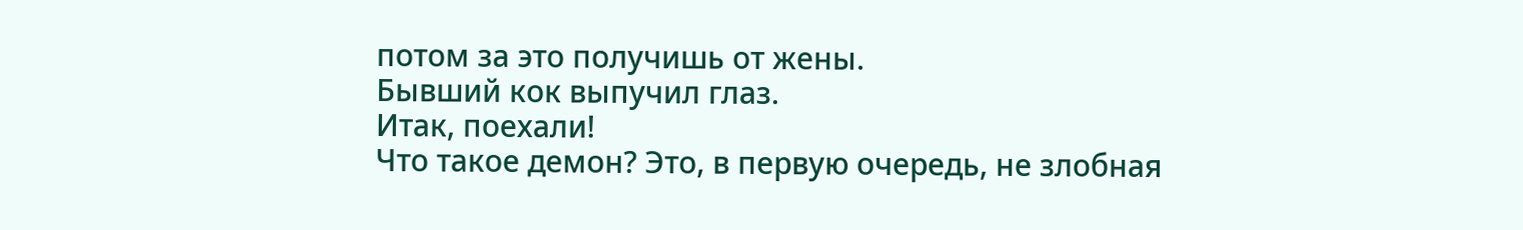потом за это получишь от жены.
Бывший кок выпучил глаз.
Итак, поехали!
Что такое демон? Это, в первую очередь, не злобная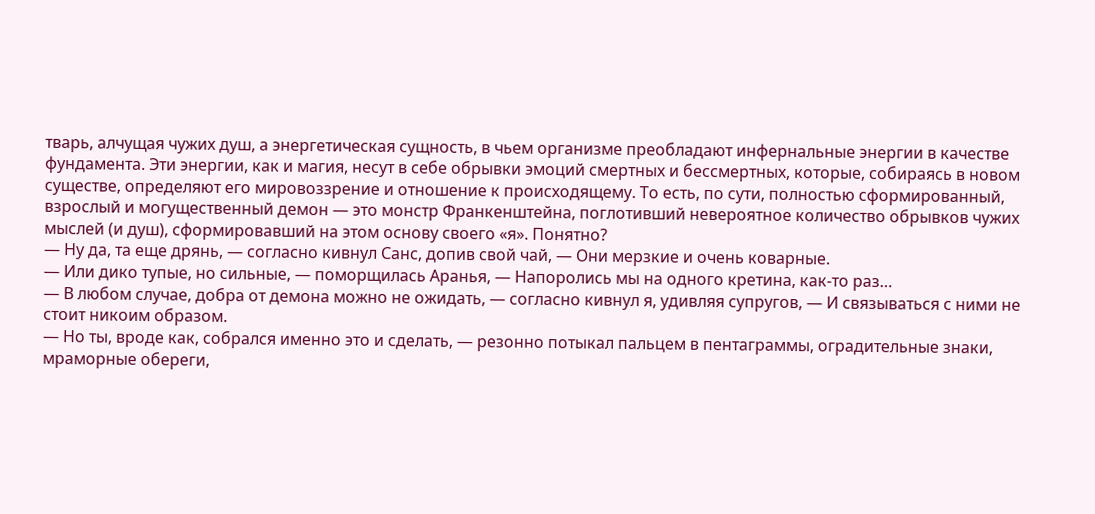тварь, алчущая чужих душ, а энергетическая сущность, в чьем организме преобладают инфернальные энергии в качестве фундамента. Эти энергии, как и магия, несут в себе обрывки эмоций смертных и бессмертных, которые, собираясь в новом существе, определяют его мировоззрение и отношение к происходящему. То есть, по сути, полностью сформированный, взрослый и могущественный демон — это монстр Франкенштейна, поглотивший невероятное количество обрывков чужих мыслей (и душ), сформировавший на этом основу своего «я». Понятно?
— Ну да, та еще дрянь, — согласно кивнул Санс, допив свой чай, — Они мерзкие и очень коварные.
— Или дико тупые, но сильные, — поморщилась Аранья, — Напоролись мы на одного кретина, как-то раз…
— В любом случае, добра от демона можно не ожидать, — согласно кивнул я, удивляя супругов, — И связываться с ними не стоит никоим образом.
— Но ты, вроде как, собрался именно это и сделать, — резонно потыкал пальцем в пентаграммы, оградительные знаки, мраморные обереги,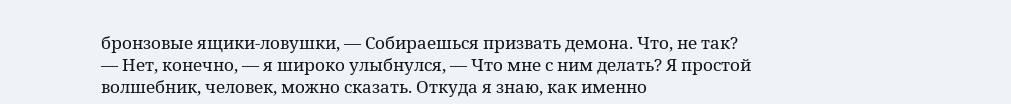бронзовые ящики-ловушки, — Собираешься призвать демона. Что, не так?
— Нет, конечно, — я широко улыбнулся, — Что мне с ним делать? Я простой волшебник, человек, можно сказать. Откуда я знаю, как именно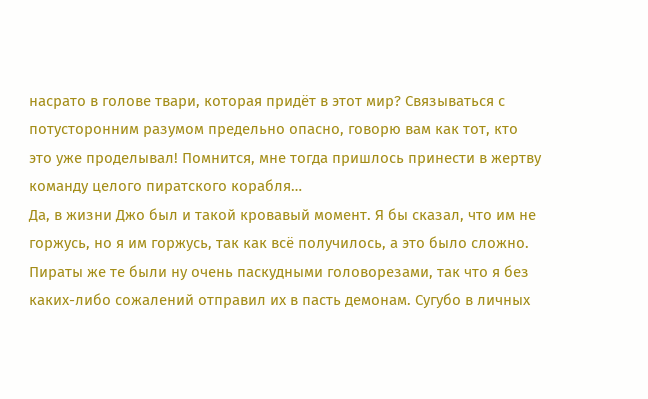насрато в голове твари, которая придёт в этот мир? Связываться с потусторонним разумом предельно опасно, говорю вам как тот, кто это уже проделывал! Помнится, мне тогда пришлось принести в жертву команду целого пиратского корабля…
Да, в жизни Джо был и такой кровавый момент. Я бы сказал, что им не горжусь, но я им горжусь, так как всё получилось, а это было сложно. Пираты же те были ну очень паскудными головорезами, так что я без каких-либо сожалений отправил их в пасть демонам. Сугубо в личных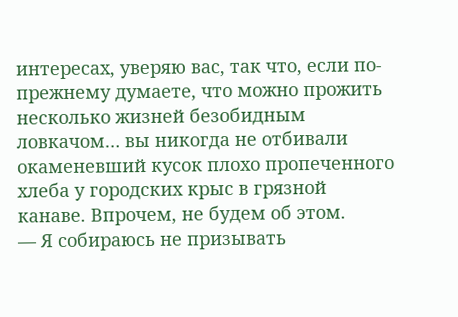интересах, уверяю вас, так что, если по-прежнему думаете, что можно прожить несколько жизней безобидным ловкачом… вы никогда не отбивали окаменевший кусок плохо пропеченного хлеба у городских крыс в грязной канаве. Впрочем, не будем об этом.
— Я собираюсь не призывать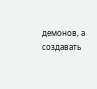демонов, а создавать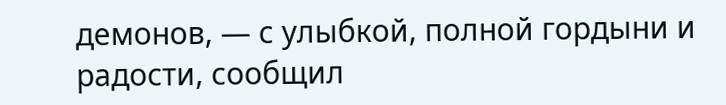демонов, — с улыбкой, полной гордыни и радости, сообщил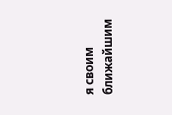я своим ближайшим